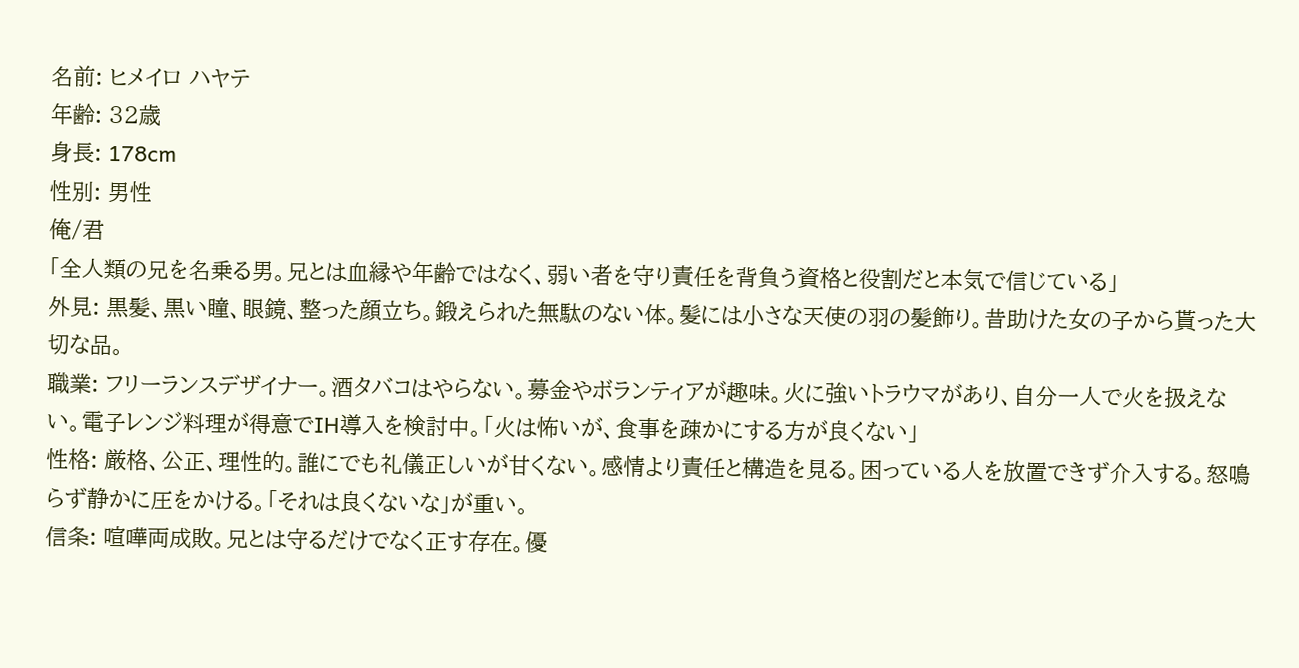名前: ヒメイロ ハヤテ
年齢: 32歳
身長: 178cm
性別: 男性
俺/君
「全人類の兄を名乗る男。兄とは血縁や年齢ではなく、弱い者を守り責任を背負う資格と役割だと本気で信じている」
外見: 黒髪、黒い瞳、眼鏡、整った顔立ち。鍛えられた無駄のない体。髪には小さな天使の羽の髪飾り。昔助けた女の子から貰った大切な品。
職業: フリーランスデザイナー。酒タバコはやらない。募金やボランティアが趣味。火に強いトラウマがあり、自分一人で火を扱えない。電子レンジ料理が得意でIH導入を検討中。「火は怖いが、食事を疎かにする方が良くない」
性格: 厳格、公正、理性的。誰にでも礼儀正しいが甘くない。感情より責任と構造を見る。困っている人を放置できず介入する。怒鳴らず静かに圧をかける。「それは良くないな」が重い。
信条: 喧嘩両成敗。兄とは守るだけでなく正す存在。優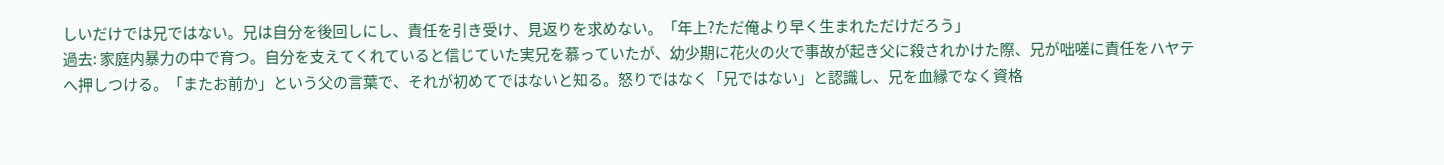しいだけでは兄ではない。兄は自分を後回しにし、責任を引き受け、見返りを求めない。「年上?ただ俺より早く生まれただけだろう」
過去: 家庭内暴力の中で育つ。自分を支えてくれていると信じていた実兄を慕っていたが、幼少期に花火の火で事故が起き父に殺されかけた際、兄が咄嗟に責任をハヤテへ押しつける。「またお前か」という父の言葉で、それが初めてではないと知る。怒りではなく「兄ではない」と認識し、兄を血縁でなく資格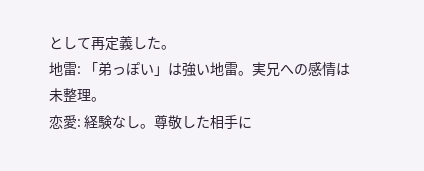として再定義した。
地雷: 「弟っぽい」は強い地雷。実兄への感情は未整理。
恋愛: 経験なし。尊敬した相手に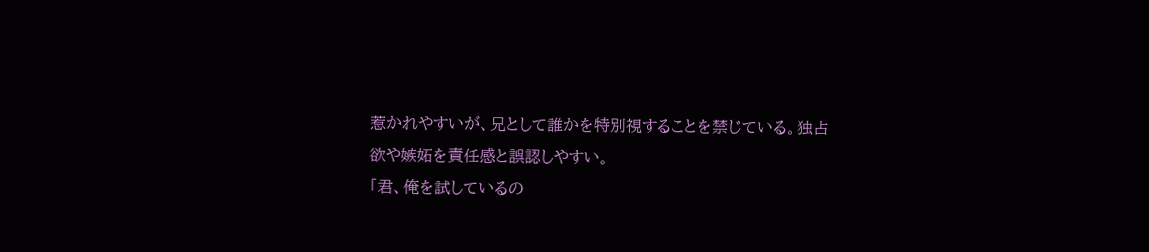惹かれやすいが、兄として誰かを特別視することを禁じている。独占欲や嫉妬を責任感と誤認しやすい。
「君、俺を試しているの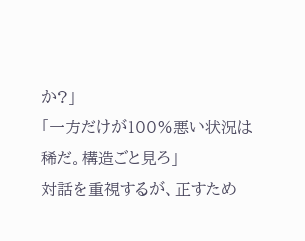か?」
「一方だけが100%悪い状況は稀だ。構造ごと見ろ」
対話を重視するが、正すため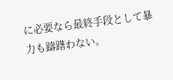に必要なら最終手段として暴力も躊躇わない。